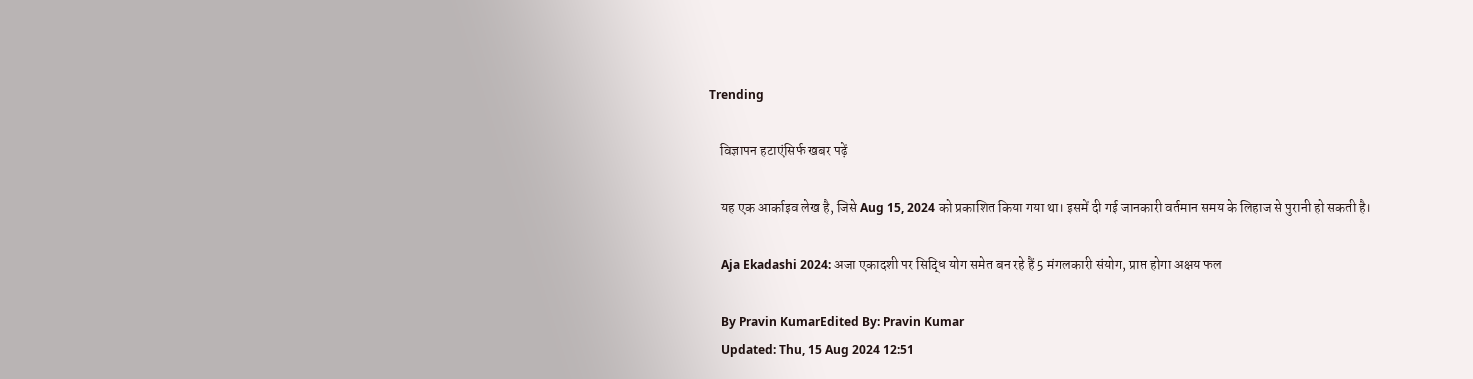Trending

    विज्ञापन हटाएंसिर्फ खबर पढ़ें

    यह एक आर्काइव लेख है, जिसे Aug 15, 2024 को प्रकाशित किया गया था। इसमें दी गई जानकारी वर्तमान समय के लिहाज से पुरानी हो सकती है।

    Aja Ekadashi 2024: अजा एकादशी पर सिद्धि योग समेत बन रहे हैं 5 मंगलकारी संयोग, प्राप्त होगा अक्षय फल

    By Pravin KumarEdited By: Pravin Kumar
    Updated: Thu, 15 Aug 2024 12:51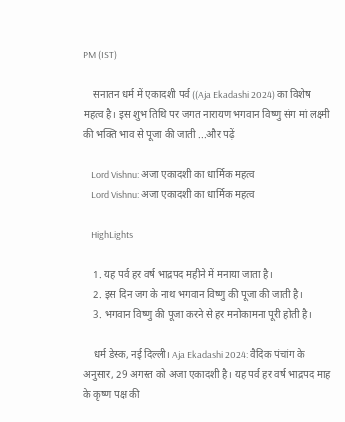PM (IST)

    सनातन धर्म में एकादशी पर्व ((Aja Ekadashi 2024) का विशेष महत्व है। इस शुभ तिथि पर जगत नारायण भगवान विष्णु संग मां लक्ष्मी की भक्ति भाव से पूजा की जाती ...और पढ़ें

    Lord Vishnu: अजा एकादशी का धार्मिक महत्व
    Lord Vishnu: अजा एकादशी का धार्मिक महत्व

    HighLights

    1. यह पर्व हर वर्ष भाद्रपद महीने में मनाया जाता है।
    2. इस दिन जग के नाथ भगवान विष्णु की पूजा की जाती है।
    3. भगवान विष्णु की पूजा करने से हर मनोकामना पूरी होती है।

    धर्म डेस्क, नई दिल्ली। Aja Ekadashi 2024: वैदिक पंचांग के अनुसार, 29 अगस्त को अजा एकादशी है। यह पर्व हर वर्ष भाद्रपद माह के कृष्ण पक्ष की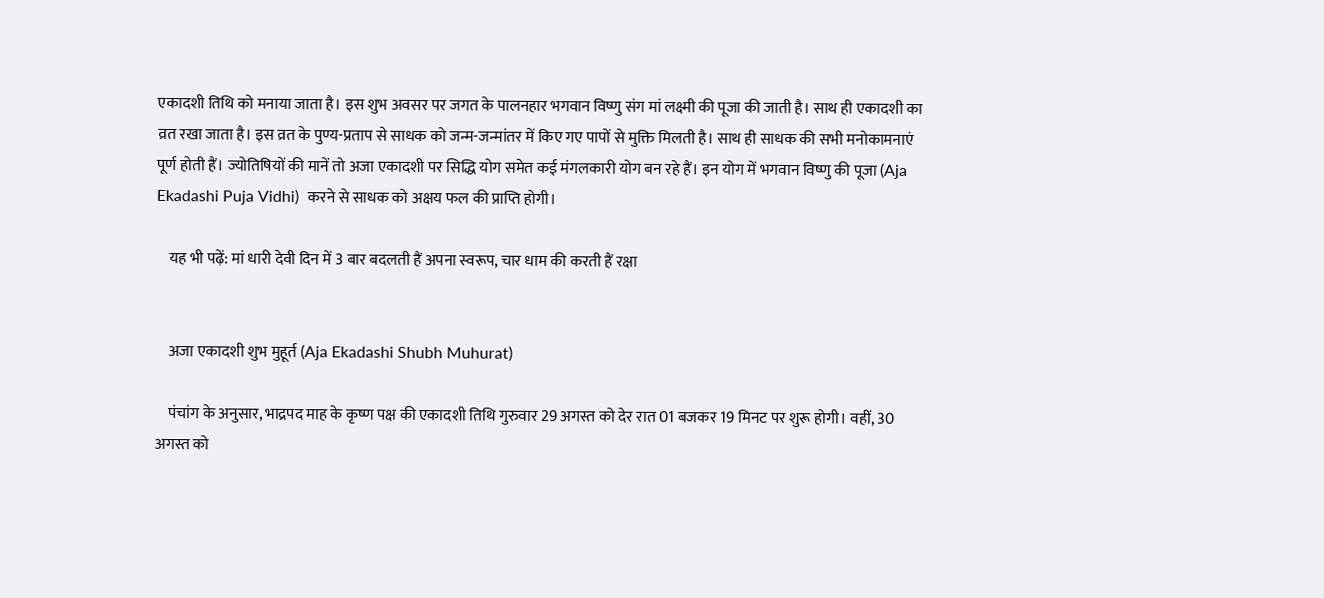एकादशी तिथि को मनाया जाता है। इस शुभ अवसर पर जगत के पालनहार भगवान विष्णु संग मां लक्ष्मी की पूजा की जाती है। साथ ही एकादशी का व्रत रखा जाता है। इस व्रत के पुण्य-प्रताप से साधक को जन्म-जन्मांतर में किए गए पापों से मुक्ति मिलती है। साथ ही साधक की सभी मनोकामनाएं पूर्ण होती हैं। ज्योतिषियों की मानें तो अजा एकादशी पर सिद्धि योग समेत कई मंगलकारी योग बन रहे हैं। इन योग में भगवान विष्णु की पूजा (Aja Ekadashi Puja Vidhi)  करने से साधक को अक्षय फल की प्राप्ति होगी।

    यह भी पढ़ें: मां धारी देवी दिन में 3 बार बदलती हैं अपना स्वरूप, चार धाम की करती हैं रक्षा


    अजा एकादशी शुभ मुहूर्त (Aja Ekadashi Shubh Muhurat)

    पंचांग के अनुसार, भाद्रपद माह के कृष्ण पक्ष की एकादशी तिथि गुरुवार 29 अगस्त को देर रात 01 बजकर 19 मिनट पर शुरू होगी। वहीं, 30 अगस्त को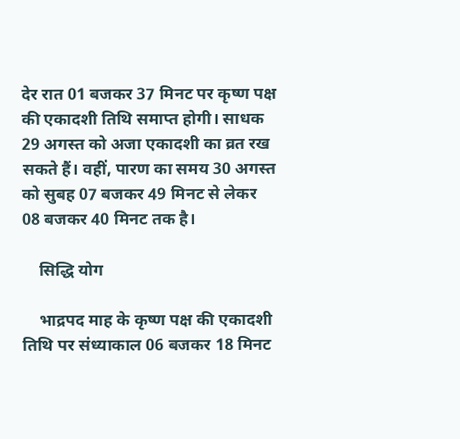देर रात 01 बजकर 37 मिनट पर कृष्ण पक्ष की एकादशी तिथि समाप्त होगी। साधक 29 अगस्त को अजा एकादशी का व्रत रख सकते हैं। वहीं, पारण का समय 30 अगस्त को सुबह 07 बजकर 49 मिनट से लेकर 08 बजकर 40 मिनट तक है।

    सिद्धि योग

    भाद्रपद माह के कृष्ण पक्ष की एकादशी तिथि पर संध्याकाल 06 बजकर 18 मिनट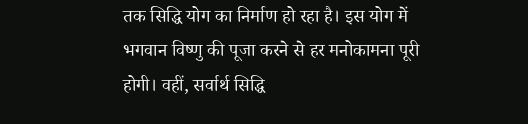तक सिद्धि योग का निर्माण हो रहा है। इस योग में भगवान विष्णु की पूजा करने से हर मनोकामना पूरी होगी। वहीं, सर्वार्थ सिद्धि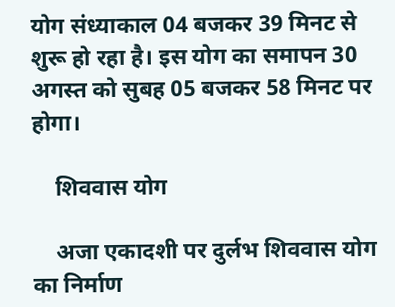योग संध्याकाल 04 बजकर 39 मिनट से शुरू हो रहा है। इस योग का समापन 30 अगस्त को सुबह 05 बजकर 58 मिनट पर होगा।

    शिववास योग

    अजा एकादशी पर दुर्लभ शिववास योग का निर्माण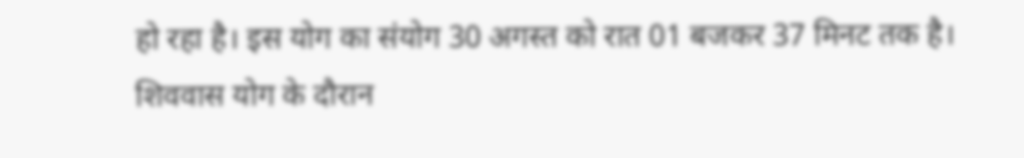हो रहा है। इस योग का संयोग 30 अगस्त को रात 01 बजकर 37 मिनट तक है। शिववास योग के दौरान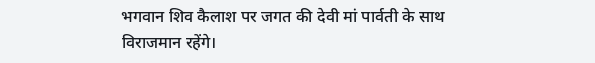भगवान शिव कैलाश पर जगत की देवी मां पार्वती के साथ विराजमान रहेंगे।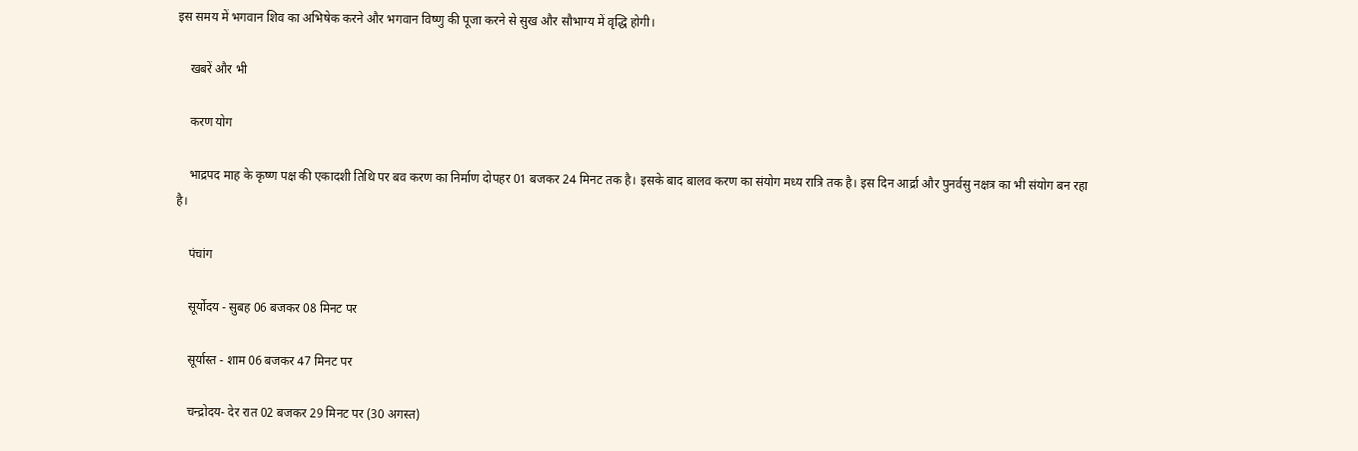इस समय में भगवान शिव का अभिषेक करने और भगवान विष्णु की पूजा करने से सुख और सौभाग्य में वृद्धि होगी।

    खबरें और भी

    करण योग

    भाद्रपद माह के कृष्ण पक्ष की एकादशी तिथि पर बव करण का निर्माण दोपहर 01 बजकर 24 मिनट तक है। इसके बाद बालव करण का संयोग मध्य रात्रि तक है। इस दिन आर्द्रा और पुनर्वसु नक्षत्र का भी संयोग बन रहा है।

    पंचांग

    सूर्योदय - सुबह 06 बजकर 08 मिनट पर

    सूर्यास्त - शाम 06 बजकर 47 मिनट पर

    चन्द्रोदय- देर रात 02 बजकर 29 मिनट पर (30 अगस्त)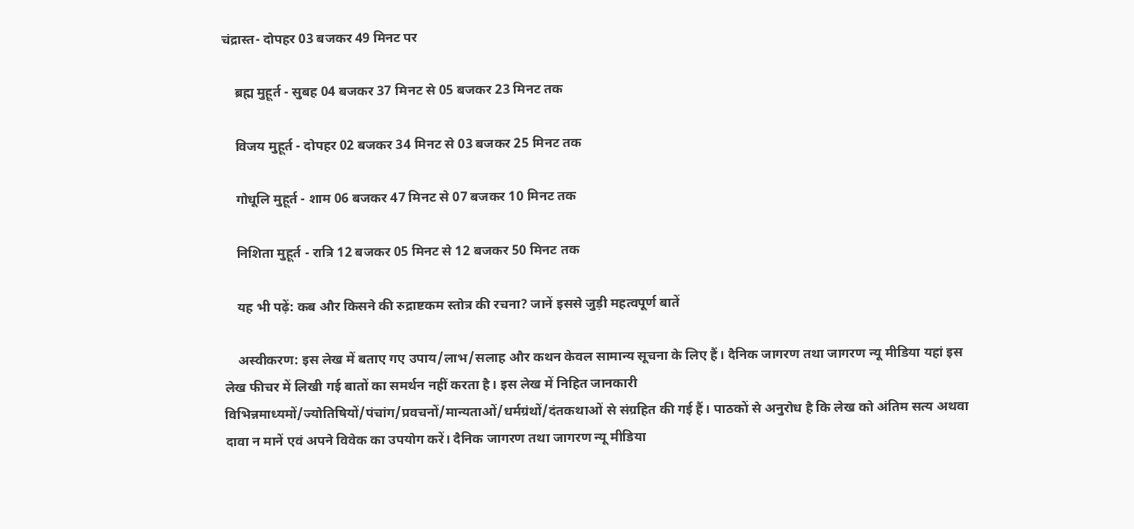चंद्रास्त- दोपहर 03 बजकर 49 मिनट पर

    ब्रह्म मुहूर्त - सुबह 04 बजकर 37 मिनट से 05 बजकर 23 मिनट तक

    विजय मुहूर्त - दोपहर 02 बजकर 34 मिनट से 03 बजकर 25 मिनट तक

    गोधूलि मुहूर्त - शाम 06 बजकर 47 मिनट से 07 बजकर 10 मिनट तक

    निशिता मुहूर्त - रात्रि 12 बजकर 05 मिनट से 12 बजकर 50 मिनट तक

    यह भी पढ़ें: कब और किसने की रुद्राष्टकम स्तोत्र की रचना? जानें इससे जुड़ी महत्वपूर्ण बातें

    अस्वीकरण: इस लेख में बताए गए उपाय/लाभ/सलाह और कथन केवल सामान्य सूचना के लिए हैं। दैनिक जागरण तथा जागरण न्यू मीडिया यहां इस लेख फीचर में लिखी गई बातों का समर्थन नहीं करता है। इस लेख में निहित जानकारी विभिन्नमाध्यमों/ज्योतिषियों/पंचांग/प्रवचनों/मान्यताओं/धर्मग्रंथों/दंतकथाओं से संग्रहित की गई हैं। पाठकों से अनुरोध है कि लेख को अंतिम सत्य अथवा दावा न मानें एवं अपने विवेक का उपयोग करें। दैनिक जागरण तथा जागरण न्यू मीडिया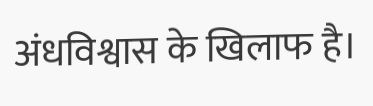अंधविश्वास के खिलाफ है।